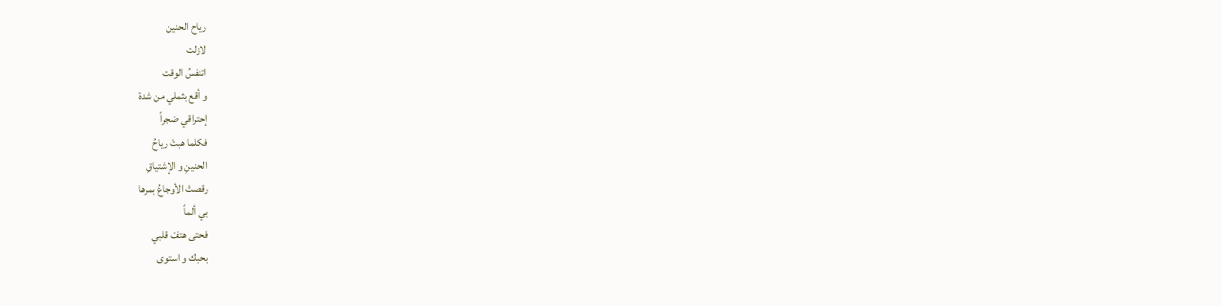رياح الحنين
لازلت
اتنفسُ الوقت
و أقع بثملي من شدة
إحتراقي ضجراً
فكلما هبتْ رياحُ
الحنينِ و الإشتياقِ
رقصتْ الأوجاعُ بمرها
بي ألماً
فحتى هتفْ قلبي
بحبك و استوى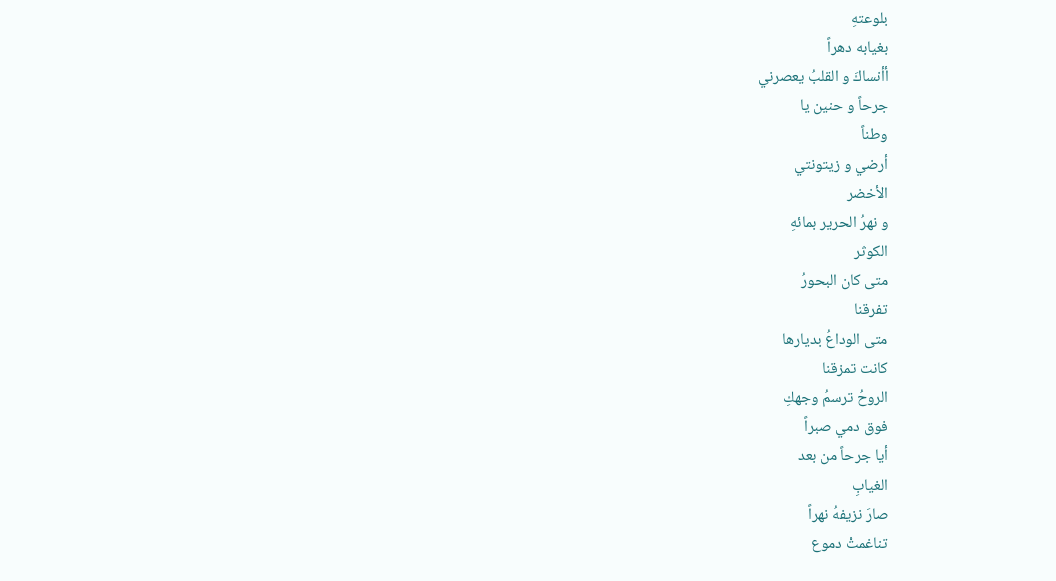بلوعتهِ
بغيابه دهراً
أأنساكَ و القلبُ يعصرني
جرحاً و حنين يا
وطناً
أرضي و زيتونتي
الأخضر
و نهرُ الحرير بمائهِ
الكوثر
متى كان البحورُ
تفرقنا
متى الوداعُ بديارها
كانت تمزقنا
الروحُ ترسمُ وجهكِ
فوق دمي صبراً
أيا جرحاً من بعد
الغيابِ
صارَ نزيفهُ نهراً
تناغمتْ دموع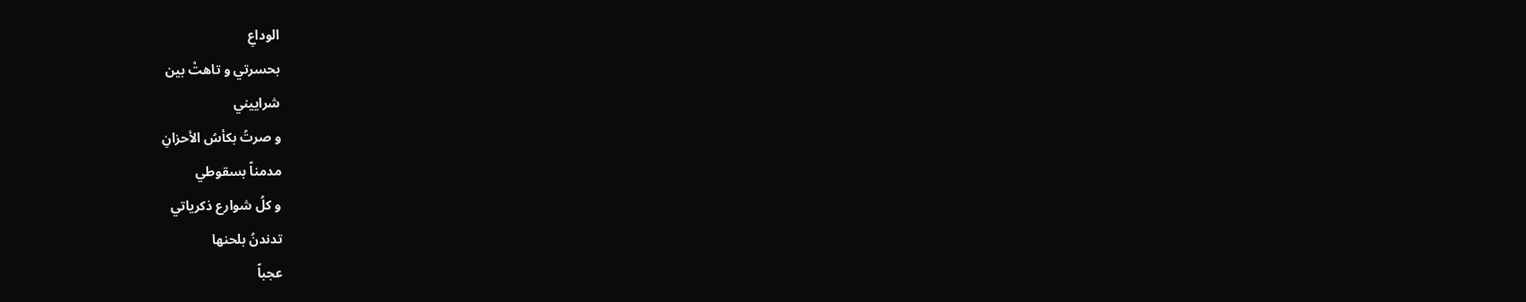الوداعِ
بحسرتي و تاهتْ بين
شراييني
و صرتُ بكأسُ الأحزانِ
مدمناً بسقوطي
و كلُ شوارع ذكرياتي
تدندنُ بلحنها
عجباً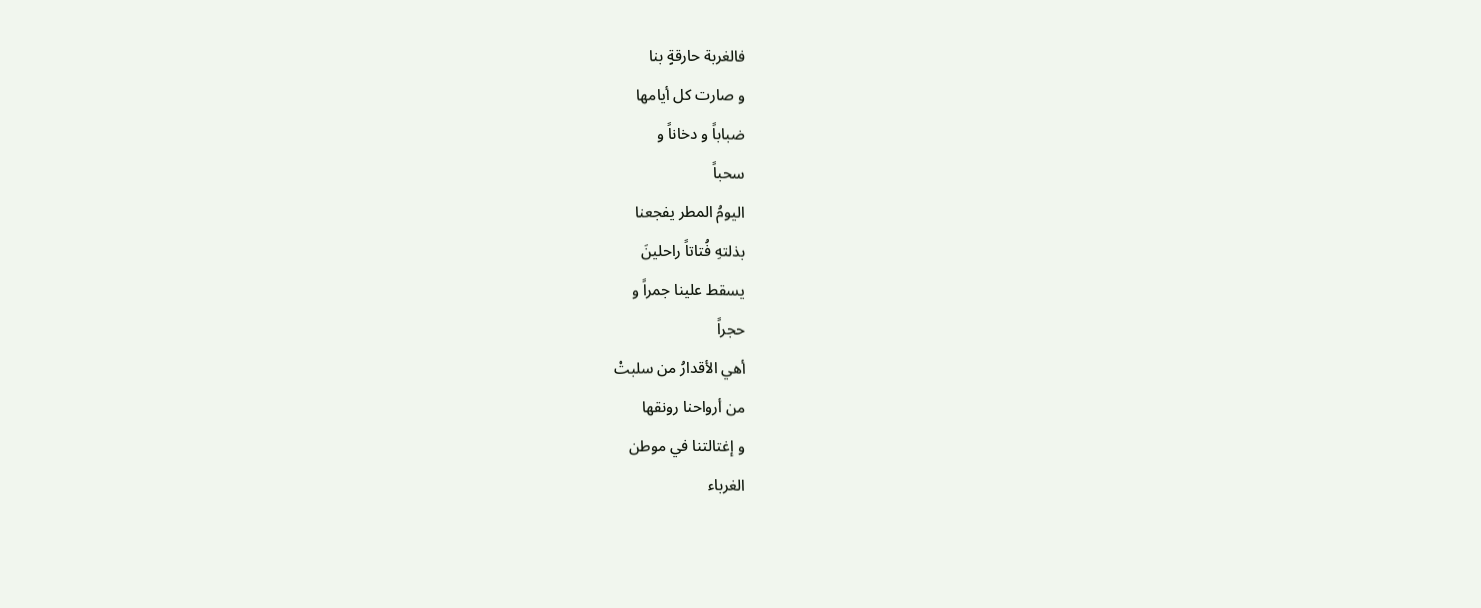فالغربة حارقةٍ بنا
و صارت كل أيامها
ضباباً و دخاناً و
سحباً
اليومُ المطر يفجعنا
بذلتهِ فُتاتاً راحلينَ
يسقط علينا جمراً و
حجراً
أهي الأقدارُ من سلبتْ
من أرواحنا رونقها
و إغتالتنا في موطن
الغرباء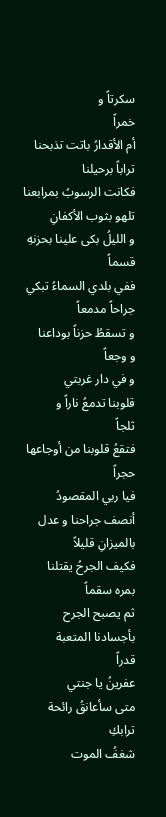سكرتاً و
خمراً
أم الأقدارُ باتت تذبحنا
تراباً برحيلنا
فكانت الرسوبُ بمرابعنا
تلهو بثوب الأكفانِ
و الليلُ بكى علينا بحزنهِ
قسماً
ففي بلدي السماءُ تبكي
جراحاً مدمعاً
و تسقطُ حزناً بوداعنا
و وجعاً
و في دار غربتي
قلوبنا تدمعُ ناراً و
ثلجاً
فتقعُ قلوبنا من أوجاعها
حجراً
فيا ربي المقصودُ
أنصف جراحنا و عدل
بالميزانِ قليلاً
فكيف الجرحُ يقتلنا
بمره سقماً
ثم يصبح الجرح
بأجسادنا المتعبة
قدراً
عفرينُ يا جنتي
متى سأعانقُ رائحة
ترابكِ
شغفُ الموت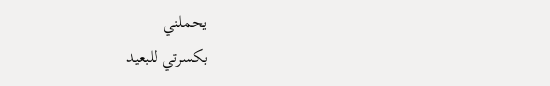يحملني
بكسرتي للبعيد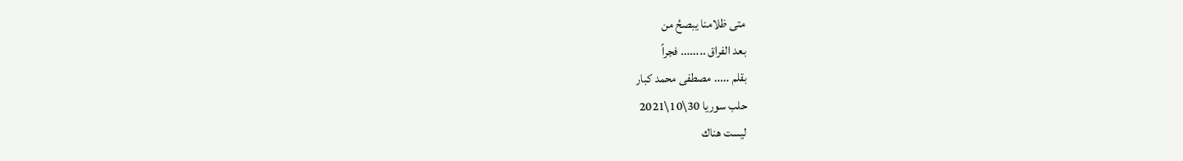متى ظلامنا يبصحُ من
بعد الفراق ........ فجراً
بقلم ..... مصطفى محمد كبار
حلب سوريا 30\10\2021
ليست هناك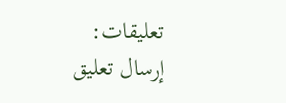تعليقات:
إرسال تعليق